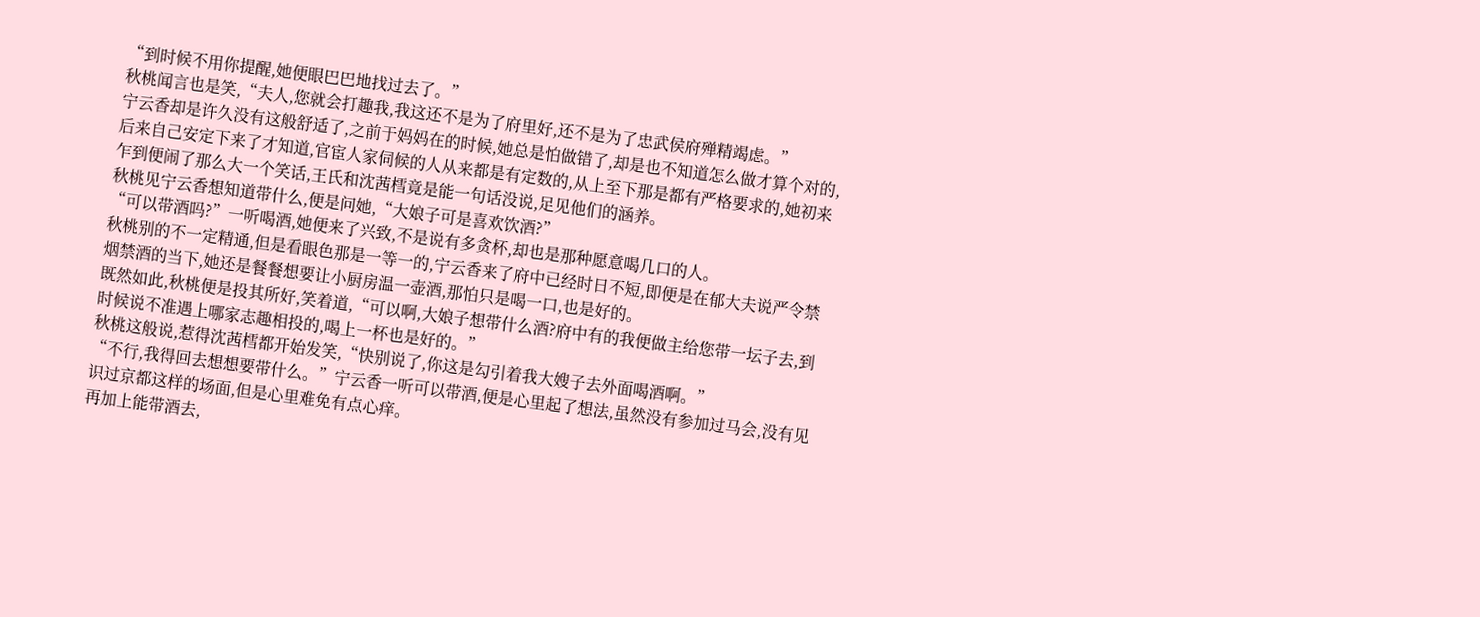“到时候不用你提醒,她便眼巴巴地找过去了。”
秋桃闻言也是笑,“夫人,您就会打趣我,我这还不是为了府里好,还不是为了忠武侯府殚精竭虑。”
宁云香却是许久没有这般舒适了,之前于妈妈在的时候,她总是怕做错了,却是也不知道怎么做才算个对的,后来自己安定下来了才知道,官宦人家伺候的人从来都是有定数的,从上至下那是都有严格要求的,她初来乍到便闹了那么大一个笑话,王氏和沈茜樰竟是能一句话没说,足见他们的涵养。
秋桃见宁云香想知道带什么,便是问她,“大娘子可是喜欢饮酒?”
“可以带酒吗?”一听喝酒,她便来了兴致,不是说有多贪杯,却也是那种愿意喝几口的人。
秋桃别的不一定精通,但是看眼色那是一等一的,宁云香来了府中已经时日不短,即便是在郁大夫说严令禁烟禁酒的当下,她还是餐餐想要让小厨房温一壶酒,那怕只是喝一口,也是好的。
既然如此,秋桃便是投其所好,笑着道,“可以啊,大娘子想带什么酒?府中有的我便做主给您带一坛子去,到时候说不准遇上哪家志趣相投的,喝上一杯也是好的。”
秋桃这般说,惹得沈茜樰都开始发笑,“快别说了,你这是勾引着我大嫂子去外面喝酒啊。”
“不行,我得回去想想要带什么。”宁云香一听可以带酒,便是心里起了想法,虽然没有参加过马会,没有见识过京都这样的场面,但是心里难免有点心痒。
再加上能带酒去,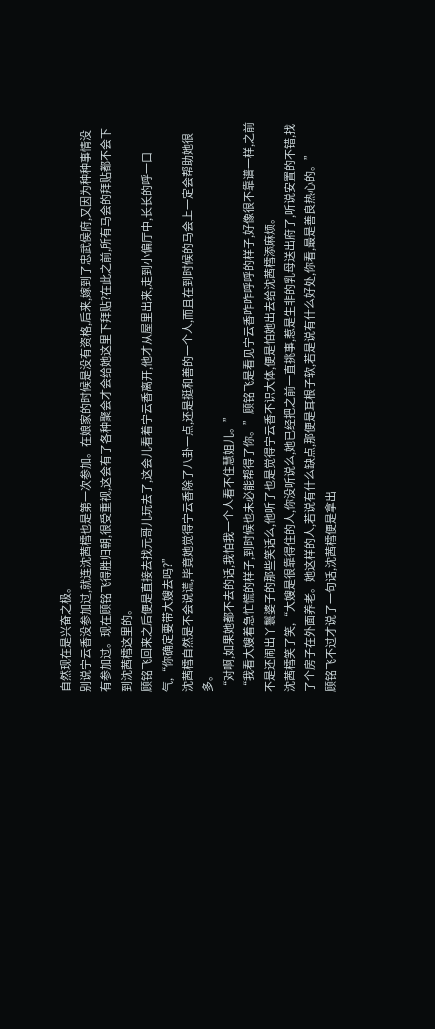自然现在是兴奋之极。
别说宁云香没参加过,就连沈茜樰也是第一次参加。在娘家的时候是没有资格,后来,嫁到了忠武侯府,又因为种种事情没有参加过。现在顾铭飞得胜归朝,很受重视,这会有了各种聚会才会给她这里下拜贴?在此之前,所有马会的拜贴都不会下到沈茜樰这里的。
顾铭飞回来之后便是直接去找元哥儿玩去了,这会儿看着宁云香离开,他才从屋里出来,走到小偏厅中,长长的呼一口气,“你确定要带大嫂去吗?”
沈茜樰自然是不会说谎,毕竟她觉得宁云香除了八卦一点,还是挺和善的一个人,而且在到时候的马会上一定会帮助她很多。
“对啊,如果她都不去的话,我怕我一个人看不住慧姐儿。”
“我看大嫂着急忙慌的样子,到时候也未必能帮得了你。”顾铭飞是看见宁云香咋咋呼呼的样子,好像很不靠谱一样,之前不是还闹出丫鬟婆子的那些笑话么,他听了也是觉得宁云香不识大体,便是怕她出去给沈茜樰添麻烦。
沈茜樰笑了笑,“大嫂是很靠得住的人,你没听说么,她已经把之前一直挑事,惹是生非的乳母送出府了,听说安置的不错,找了个房子在外面养老。她这样的人,若说有什么缺点,那便是耳根子软,若是说有什么好处,你看,最是善良热心的。”
顾铭飞不过才说了一句话,沈茜樰便是拿出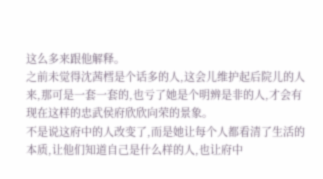这么多来跟他解释。
之前未觉得沈茜樰是个话多的人,这会儿维护起后院儿的人来,那可是一套一套的,也亏了她是个明辨是非的人,才会有现在这样的忠武侯府欣欣向荣的景象。
不是说这府中的人改变了,而是她让每个人都看清了生活的本质,让他们知道自己是什么样的人,也让府中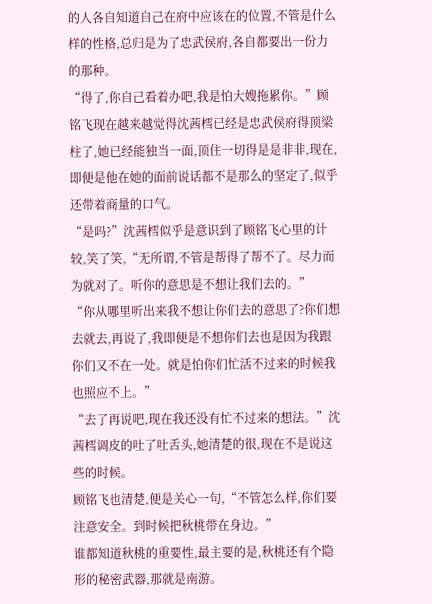的人各自知道自己在府中应该在的位置,不管是什么样的性格,总归是为了忠武侯府,各自都要出一份力的那种。
“得了,你自己看着办吧,我是怕大嫂拖累你。”顾铭飞现在越来越觉得沈茜樰已经是忠武侯府得顶梁柱了,她已经能独当一面,顶住一切得是是非非,现在,即便是他在她的面前说话都不是那么的坚定了,似乎还带着商量的口气。
“是吗?”沈茜樰似乎是意识到了顾铭飞心里的计较,笑了笑,“无所谓,不管是帮得了帮不了。尽力而为就对了。听你的意思是不想让我们去的。”
“你从哪里听出来我不想让你们去的意思了?你们想去就去,再说了,我即便是不想你们去也是因为我跟你们又不在一处。就是怕你们忙活不过来的时候我也照应不上。”
“去了再说吧,现在我还没有忙不过来的想法。”沈茜樰调皮的吐了吐舌头,她清楚的很,现在不是说这些的时候。
顾铭飞也清楚,便是关心一句,“不管怎么样,你们要注意安全。到时候把秋桃带在身边。”
谁都知道秋桃的重要性,最主要的是,秋桃还有个隐形的秘密武器,那就是南游。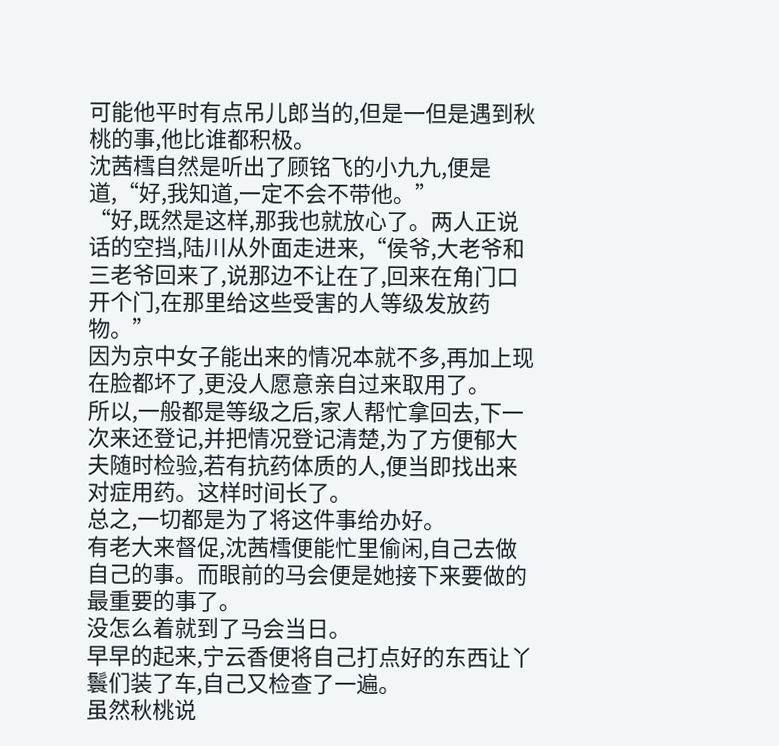可能他平时有点吊儿郎当的,但是一但是遇到秋桃的事,他比谁都积极。
沈茜樰自然是听出了顾铭飞的小九九,便是道,“好,我知道,一定不会不带他。”
“好,既然是这样,那我也就放心了。两人正说话的空挡,陆川从外面走进来,“侯爷,大老爷和三老爷回来了,说那边不让在了,回来在角门口开个门,在那里给这些受害的人等级发放药物。”
因为京中女子能出来的情况本就不多,再加上现在脸都坏了,更没人愿意亲自过来取用了。
所以,一般都是等级之后,家人帮忙拿回去,下一次来还登记,并把情况登记清楚,为了方便郁大夫随时检验,若有抗药体质的人,便当即找出来对症用药。这样时间长了。
总之,一切都是为了将这件事给办好。
有老大来督促,沈茜樰便能忙里偷闲,自己去做自己的事。而眼前的马会便是她接下来要做的最重要的事了。
没怎么着就到了马会当日。
早早的起来,宁云香便将自己打点好的东西让丫鬟们装了车,自己又检查了一遍。
虽然秋桃说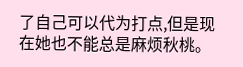了自己可以代为打点,但是现在她也不能总是麻烦秋桃。